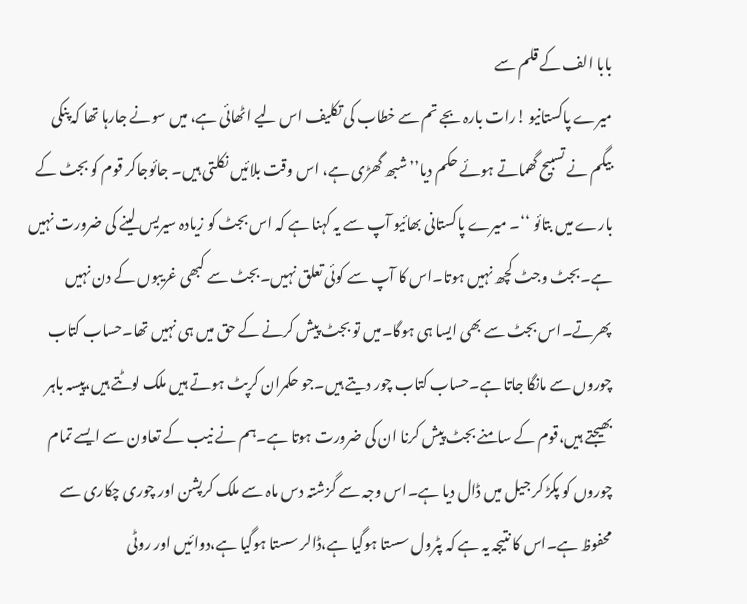بابا الف کے قلم سے
میرے پاکستانیو !رات بارہ بجے تم سے خطاب کی تکلیف اس لیے اٹھائی ہے، میں سونے جارہا تھا کہ پنکی بیگم نے تسبیح گھماتے ہوئے حکم دیا’’شبھ گھڑی ہے، اس وقت بلائیں نکلتی ہیں۔ جائوجاکر قوم کو بجٹ کے بارے میں بتائو ‘‘۔ میرے پاکستانی بھائیو آپ سے یہ کہنا ہے کہ اس بجٹ کو زیادہ سیریس لینے کی ضرورت نہیں ہے۔بجٹ وجٹ کچھ نہیں ہوتا۔اس کا آپ سے کوئی تعلق نہیں۔بجٹ سے کبھی غریبوں کے دن نہیں پھرتے۔اس بجٹ سے بھی ایسا ہی ہوگا۔میں تو بجٹ پیش کرنے کے حق میں ہی نہیں تھا۔حساب کتاب چوروں سے مانگا جاتا ہے۔حساب کتاب چور دیتے ہیں۔جو حکمران کرپٹ ہوتے ہیں ملک لوٹتے ہیں،پیسہ باہر بھیجتے ہیں،قوم کے سامنے بجٹ پیش کرنا ان کی ضرورت ہوتا ہے۔ہم نے نیب کے تعاون سے ایسے تمام چوروں کو پکڑ کر جیل میں ڈال دیا ہے۔اس وجہ سے گزشتہ دس ماہ سے ملک کرپشن اور چوری چکاری سے محفوظ ہے۔اس کا نتیجہ یہ ہے کہ پٹرول سستا ہوگیا ہے،ڈالر سستا ہوگیا ہے،دوائیں اور روٹی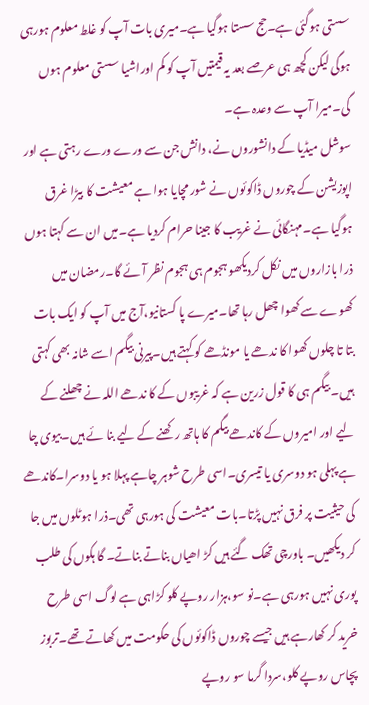سستی ہوگئی ہے۔حج سستا ہوگیا ہے۔میری بات آپ کو غلط معلوم ہورہی ہوگی لیکن کچھ ہی عرصے بعد یہ قیمتیں آپ کو کم اوراشیا سستی معلوم ہوں گی۔میرا آپ سے وعدہ ہے۔
سوشل میڈیا کے دانشوروں نے، دانش جن سے ورے ورے رہتی ہے اور اپوزیشن کے چوروں ڈاکوئوں نے شور مچایا ہوا ہے معیشت کا بیڑا غرق ہوگیا ہے۔مہنگائی نے غریب کا جینا حرام کردیا ہے۔میں ان سے کہتا ہوں ذرا بازاروں میں نکل کردیکھو ہجوم ہی ہجوم نظر آئے گا۔رمضان میں کھوے سے کھوا چھل رہا تھا۔میرے پا کستانیو،آج میں آپ کو ایک بات بتا تا چلوں کھوا کا ندھے یا مونڈھے کو کہتے ہیں۔پیرنی بیگم اسے شانہ بھی کہتی ہیں۔ بیگم ہی کا قول زرین ہے کہ غریبوں کے کا ندھے اللہ نے چھلنے کے لیے اور امیروں کے کاندھے بیگم کا ہاتھ رکھنے کے لیے بنا ئے ہیں۔بیوی چا ہے پہلی ہو دوسری یا تیسری۔اسی طرح شوہر چاہے پہلا ہو یا دوسرا۔کاندھے کی حیثیت پر فرق نہیں پڑتا۔بات معیشت کی ہورہی تھی۔ذرا ہوٹلوں میں جا کر دیکھیں۔ باورچی تھک گئے ہیں کڑ اھیاں بناتے بناتے۔ گا ہکوں کی طلب پوری نہیں ہورہی ہے۔نو سو،ہزار روپے کلو کڑاہی ہے لوگ اسی طرح خرید کر کھارہے ہیں جیسے چوروں ڈاکوئوں کی حکومت میں کھاتے تھے۔تربوز پچاس روپے کلو،سردا گرما سو روپے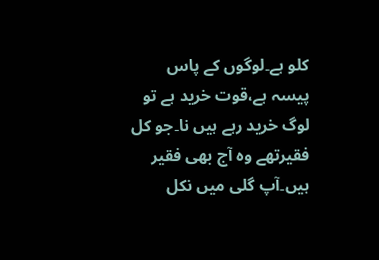کلو ہے۔لوگوں کے پاس پیسہ ہے،قوت خرید ہے تو لوگ خرید رہے ہیں نا۔جو کل فقیرتھے وہ آج بھی فقیر ہیں۔آپ گلی میں نکل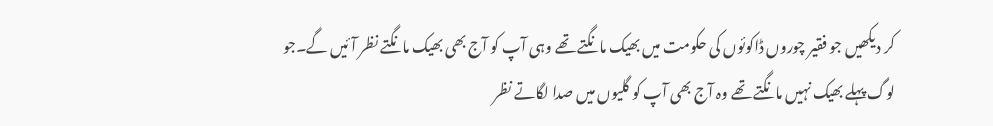کر دیکھیں جو فقیر چوروں ڈاکوئوں کی حکومت میں بھیک مانگتے تھے وہی آپ کو آج بھی بھیک مانگتے نظر آئیں گے۔جو لوگ پہلے بھیک نہیں مانگتے تھے وہ آج بھی آپ کو گلیوں میں صدا لگاتے نظر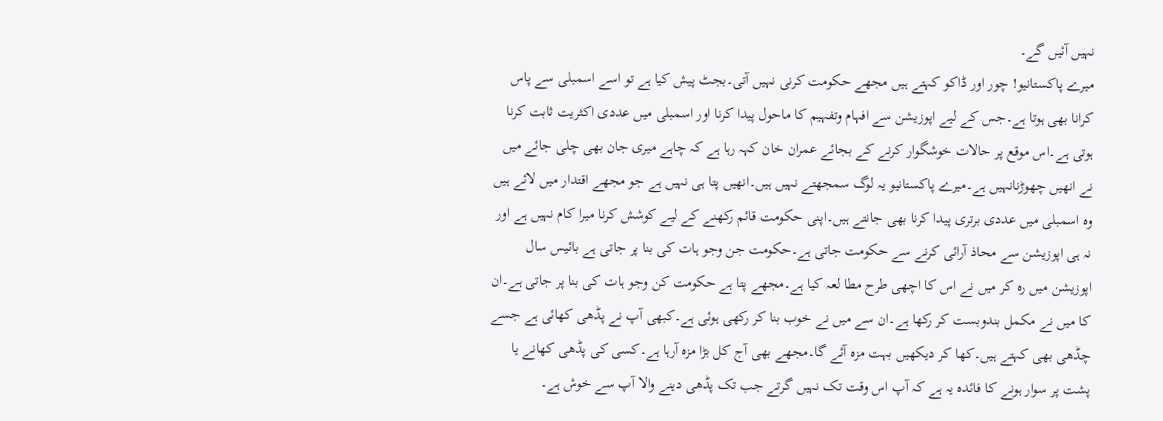نہیں آئیں گے۔
میرے پاکستانیو! چور اور ڈاکو کہتے ہیں مجھے حکومت کرنی نہیں آتی۔بجٹ پیش کیا ہے تو اسے اسمبلی سے پاس کرانا بھی ہوتا ہے۔جس کے لیے اپوزیشن سے افہام وتفہیم کا ماحول پیدا کرنا اور اسمبلی میں عددی اکثریت ثابت کرنا ہوتی ہے۔اس موقع پر حالات خوشگوار کرنے کے بجائے عمران خان کہہ رہا ہے کہ چاہے میری جان بھی چلی جائے میں نے انھیں چھوڑنانہیں ہے۔میرے پاکستانیو یہ لوگ سمجھتے نہیں ہیں۔انھیں پتا ہی نہیں ہے جو مجھے اقتدار میں لائے ہیں وہ اسمبلی میں عددی برتری پیدا کرنا بھی جانتے ہیں۔اپنی حکومت قائم رکھنے کے لیے کوشش کرنا میرا کام نہیں ہے اور نہ ہی اپوزیشن سے محاذ آرائی کرنے سے حکومت جاتی ہے۔حکومت جن وجو ہات کی بنا پر جاتی ہے بائیس سال اپوزیشن میں رہ کر میں نے اس کا اچھی طرح مطا لعہ کیا ہے۔مجھے پتا ہے حکومت کن وجو ہات کی بنا پر جاتی ہے۔ان کا میں نے مکمل بندوبست کر رکھا ہے۔ان سے میں نے خوب بنا کر رکھی ہوئی ہے۔کبھی آپ نے پڈھی کھائی ہے جسے چڈھی بھی کہتے ہیں۔کھا کر دیکھیں بہت مزہ آئے گا۔مجھے بھی آج کل بڑا مزہ آرہا ہے۔کسی کی پڈھی کھانے یا پشت پر سوار ہونے کا فائدہ یہ ہے کہ آپ اس وقت تک نہیں گرتے جب تک پڈھی دینے والا آپ سے خوش ہے۔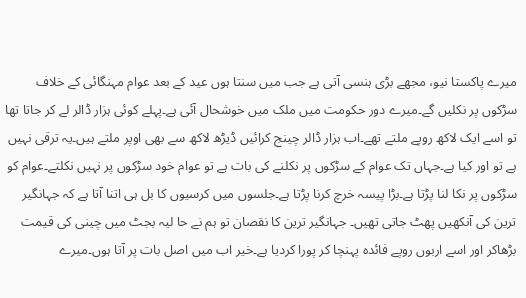میرے پاکستا نیو، مجھے بڑی ہنسی آتی ہے جب میں سنتا ہوں عید کے بعد عوام مہنگائی کے خلاف سڑکوں پر نکلیں گے۔میرے دور حکومت میں ملک میں خوشحال آئی ہے۔پہلے کوئی ہزار ڈالر لے کر جاتا تھا تو اسے ایک لاکھ روپے ملتے تھے۔اب ہزار ڈالر چینج کرائیں ڈیڑھ لاکھ سے بھی اوپر ملتے ہیں۔یہ ترقی نہیں ہے تو اور کیا ہے۔جہاں تک عوام کے سڑکوں پر نکلنے کی بات ہے تو عوام خود سڑکوں پر نہیں نکلتے۔عوام کو سڑکوں پر نکا لنا پڑتا ہے۔بڑا پیسہ خرچ کرنا پڑتا ہے۔جلسوں میں کرسیوں کا بل ہی اتنا آتا ہے کہ جہانگیر ترین کی آنکھیں پھٹ جاتی تھیں۔ جہانگیر ترین کا نقصان تو ہم نے حا لیہ بجٹ میں چینی کی قیمت بڑھاکر اور اسے اربوں روپے فائدہ پہنچا کر پورا کردیا ہے۔خیر اب میں اصل بات پر آتا ہوں۔میرے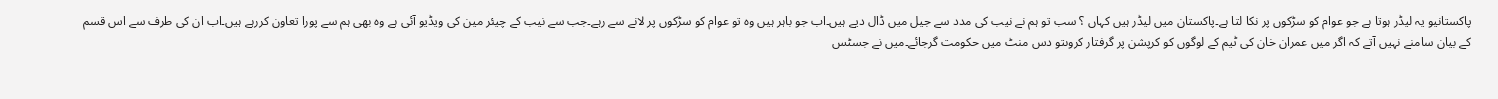پاکستانیو یہ لیڈر ہوتا ہے جو عوام کو سڑکوں پر نکا لتا ہے۔پاکستان میں لیڈر ہیں کہاں ؟ سب تو ہم نے نیب کی مدد سے جیل میں ڈال دیے ہیں۔اب جو باہر ہیں وہ تو عوام کو سڑکوں پر لانے سے رہے۔جب سے نیب کے چیئر مین کی ویڈیو آئی ہے وہ بھی ہم سے پورا تعاون کررہے ہیں۔اب ان کی طرف سے اس قسم کے بیان سامنے نہیں آتے کہ اگر میں عمران خان کی ٹیم کے لوگوں کو کرپشن پر گرفتار کروںتو دس منٹ میں حکومت گرجائے۔میں نے جسٹس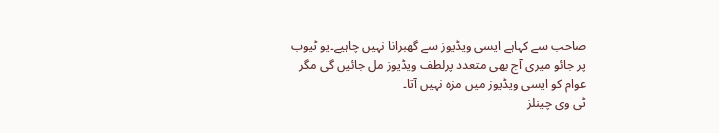صاحب سے کہاہے ایسی ویڈیوز سے گھبرانا نہیں چاہیے۔یو ٹیوب پر جائو میری آج بھی متعدد پرلطف ویڈیوز مل جائیں گی مگر عوام کو ایسی ویڈیوز میں مزہ نہیں آتا۔
ٹی وی چینلز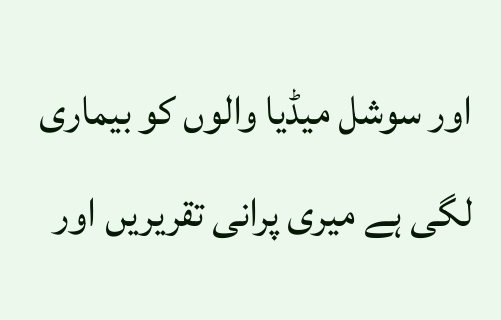اور سوشل میڈیا والوں کو بیماری لگی ہے میری پرانی تقریریں اور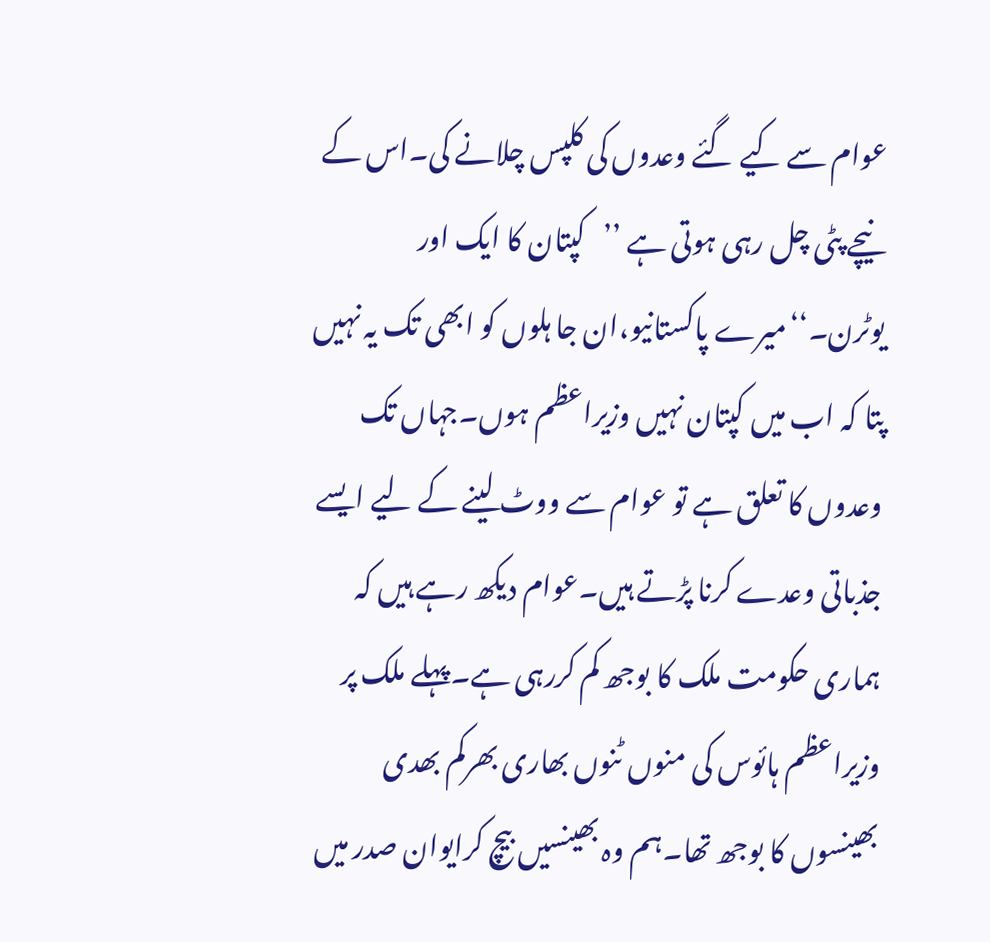عوام سے کیے گئے وعدوں کی کلپس چلانے کی۔اس کے نیچے پٹی چل رہی ہوتی ہے ’’کپتان کا ایک اور یوٹرن۔‘‘میرے پاکستانیو،ان جا ہلوں کو ابھی تک یہ نہیں پتا کہ اب میں کپتان نہیں وزیراعظم ہوں۔جہاں تک وعدوں کا تعلق ہے تو عوام سے ووٹ لینے کے لیے ایسے جذباتی وعدے کرنا پڑتے ہیں۔عوام دیکھ رہے ہیں کہ ہماری حکومت ملک کا بوجھ کم کررہی ہے۔پہلے ملک پر وزیراعظم ہائوس کی منوں ٹنوں بھاری بھرکم بھدی بھینسوں کا بوجھ تھا۔ہم وہ بھینسیں بیچ کرایوان صدر میں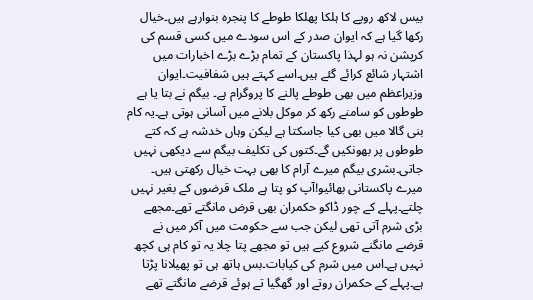بیس لاکھ روپے کا ہلکا پھلکا طوطے کا پنجرہ بنوارہے ہیں۔خیال رکھا گیا ہے کہ ایوان صدر کے اس سودے میں کسی قسم کی کرپشن نہ ہو لہذا پاکستان کے تمام بڑے بڑے اخبارات میں اشتہار شائع کرائے گئے ہیں۔اسے کہتے ہیں شفافیت۔ایوان وزیراعظم میں بھی طوطے پالنے کا پروگرام ہے۔ بیگم نے بتا یا ہے طوطوں کو سامنے رکھ کر موکل بلانے میں آسانی ہوتی ہے۔یہ کام بنی گالا میں بھی کیا جاسکتا ہے لیکن وہاں خدشہ ہے کہ کتے طوطوں پر بھونکیں گے۔کتوں کی تکلیف بیگم سے دیکھی نہیں جاتی۔بشری بیگم میرے آرام کا بھی بہت خیال رکھتی ہیں۔
میرے پاکستانی بھائیو!آپ کو پتا ہے ملک قرضوں کے بغیر نہیں چلتے۔پہلے کے چور ڈاکو حکمران بھی قرض مانگتے تھے۔مجھے بڑی شرم آتی تھی لیکن جب سے حکومت میں آکر میں نے قرضے مانگنے شروع کیے ہیں تو مجھے پتا چلا یہ تو کام ہی کچھ نہیں ہے۔اس میں شرم کی کیابات۔بس ہاتھ ہی تو پھیلانا پڑتا ہے۔پہلے کے حکمران روتے اور گھگیا تے ہوئے قرضے مانگتے تھے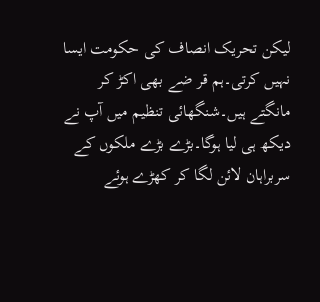لیکن تحریک انصاف کی حکومت ایسا نہیں کرتی۔ہم قر ضے بھی اکڑ کر مانگتے ہیں۔شنگھائی تنظیم میں آپ نے دیکھ ہی لیا ہوگا۔بڑے بڑے ملکوں کے سربراہان لائن لگا کر کھڑے ہوئے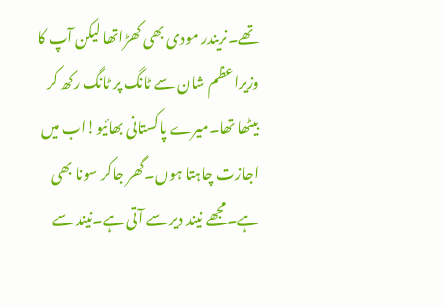تھے۔نریندر مودی بھی کھڑاتھا لیکن آپ کا وزیراعظم شان سے ٹانگ پر ٹانگ رکھ کر بیٹھا تھا۔میرے پاکستانی بھائیو!اب میں اجازت چاہتا ہوں۔گھر جاکر سونا بھی ہے۔مجھے نیند دیر سے آتی ہے۔نیند سے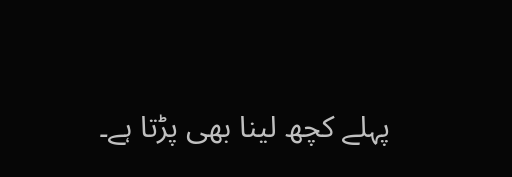پہلے کچھ لینا بھی پڑتا ہے۔